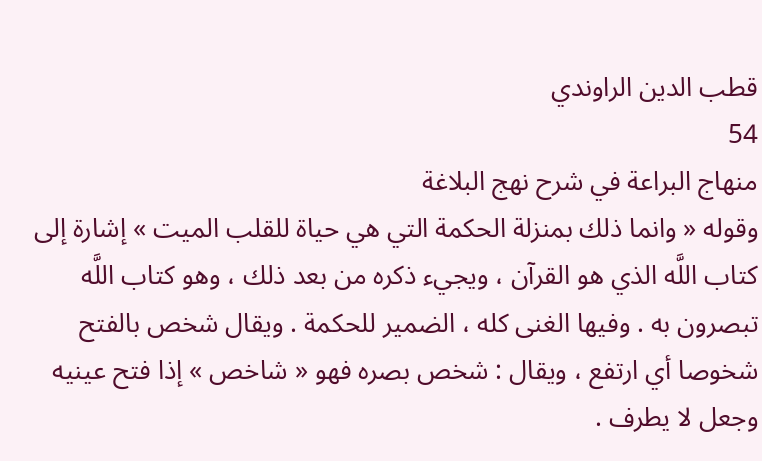قطب الدين الراوندي
54
منهاج البراعة في شرح نهج البلاغة
وقوله « وانما ذلك بمنزلة الحكمة التي هي حياة للقلب الميت » إشارة إلى كتاب اللَّه الذي هو القرآن ، ويجيء ذكره من بعد ذلك ، وهو كتاب اللَّه تبصرون به . وفيها الغنى كله ، الضمير للحكمة . ويقال شخص بالفتح شخوصا أي ارتفع ، ويقال : شخص بصره فهو « شاخص » إذا فتح عينيه وجعل لا يطرف .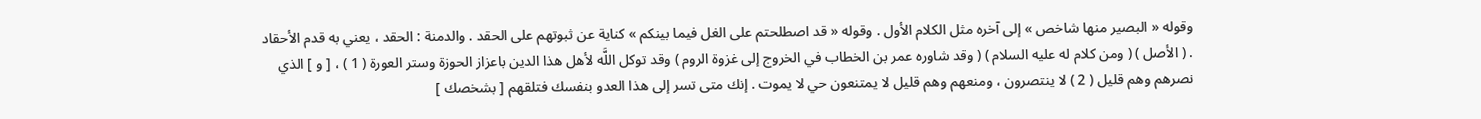وقوله « البصير منها شاخص » إلى آخره مثل الكلام الأول . وقوله « قد اصطلحتم على الغل فيما بينكم » كناية عن ثبوتهم على الحقد . والدمنة : الحقد ، يعني به قدم الأحقاد . ( الأصل ) ( ومن كلام له عليه السلام ) ( وقد شاوره عمر بن الخطاب في الخروج إلى غزوة الروم ) وقد توكل اللَّه لأهل هذا الدين باعزاز الحوزة وستر العورة ( 1 ) ، [ و ] الذي نصرهم وهم قليل ( 2 ) لا ينتصرون ، ومنعهم وهم قليل لا يمتنعون حي لا يموت . إنك متى تسر إلى هذا العدو بنفسك فتلقهم [ بشخصك ]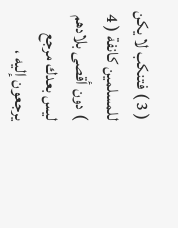( 3 ) فتنكب لا يكن للمسلمين كانفة ( 4 ) دون أقصى بلادهم ليس بعدك مرجع يرجعون إليه ،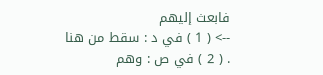فابعث إليهم
--> ( 1 ) في د : سقط من هنا . ( 2 ) في ص : وهم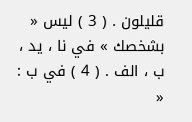قليلون . ( 3 ) ليس « بشخصك » في نا ، يد ، ب ، الف . ( 4 ) في ب : «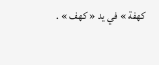كهفة » في يد « كهف » .